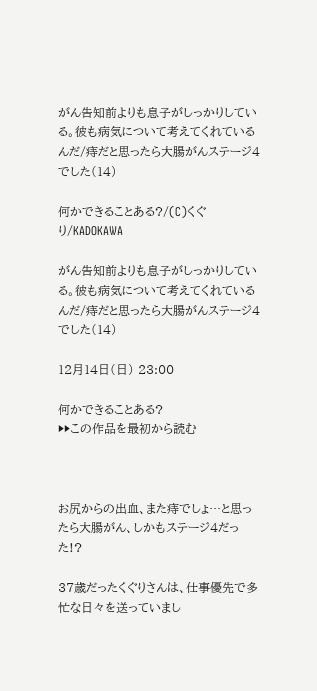がん告知前よりも息子がしっかりしている。彼も病気について考えてくれているんだ/痔だと思ったら大腸がんステージ4でした(14)

何かできることある?/(C)くぐり/KADOKAWA

がん告知前よりも息子がしっかりしている。彼も病気について考えてくれているんだ/痔だと思ったら大腸がんステージ4でした(14)

12月14日(日) 23:00

何かできることある?
▶▶この作品を最初から読む



お尻からの出血、また痔でしょ…と思ったら大腸がん、しかもステージ4だった!?

37歳だったくぐりさんは、仕事優先で多忙な日々を送っていまし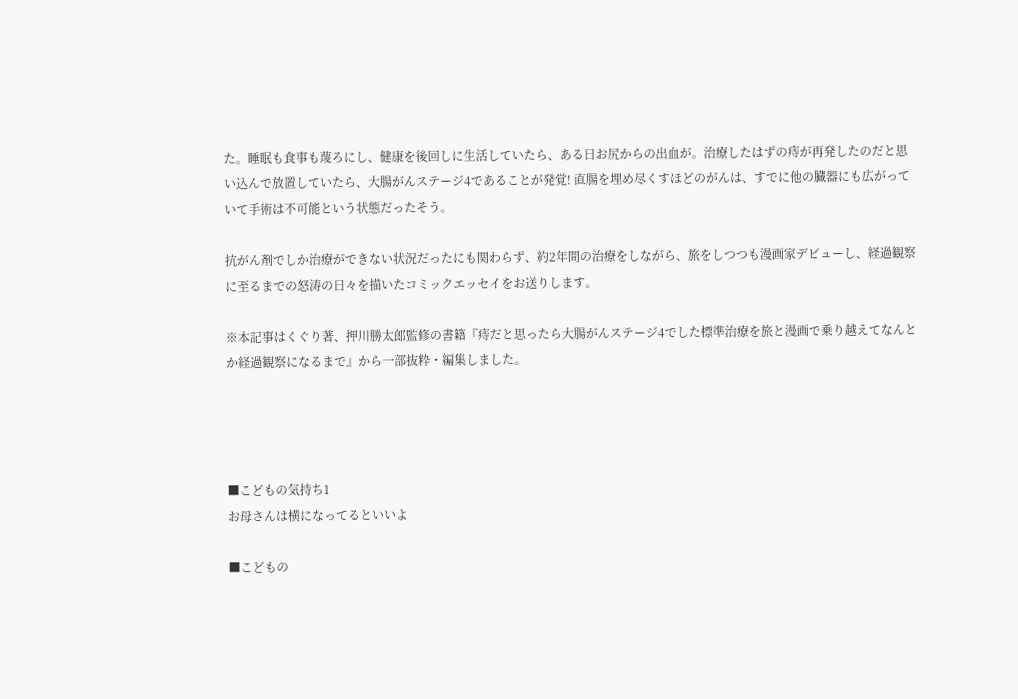た。睡眠も食事も蔑ろにし、健康を後回しに生活していたら、ある日お尻からの出血が。治療したはずの痔が再発したのだと思い込んで放置していたら、大腸がんステージ4であることが発覚! 直腸を埋め尽くすほどのがんは、すでに他の臓器にも広がっていて手術は不可能という状態だったそう。

抗がん剤でしか治療ができない状況だったにも関わらず、約2年間の治療をしながら、旅をしつつも漫画家デビューし、経過観察に至るまでの怒涛の日々を描いたコミックエッセイをお送りします。

※本記事はくぐり著、押川勝太郎監修の書籍『痔だと思ったら大腸がんステージ4でした標準治療を旅と漫画で乗り越えてなんとか経過観察になるまで』から一部抜粋・編集しました。




■こどもの気持ち1
お母さんは横になってるといいよ

■こどもの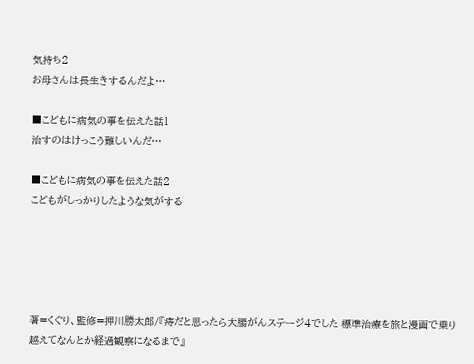気持ち2
お母さんは長生きするんだよ…

■こどもに病気の事を伝えた話1
治すのはけっこう難しいんだ…

■こどもに病気の事を伝えた話2
こどもがしっかりしたような気がする





著=くぐり、監修=押川勝太郎/『痔だと思ったら大腸がんステージ4でした 標準治療を旅と漫画で乗り越えてなんとか経過観察になるまで』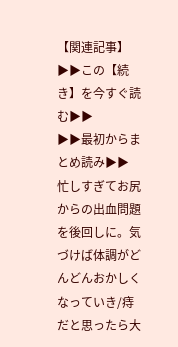【関連記事】
▶▶この【続き】を今すぐ読む▶▶
▶▶最初からまとめ読み▶▶
忙しすぎてお尻からの出血問題を後回しに。気づけば体調がどんどんおかしくなっていき/痔だと思ったら大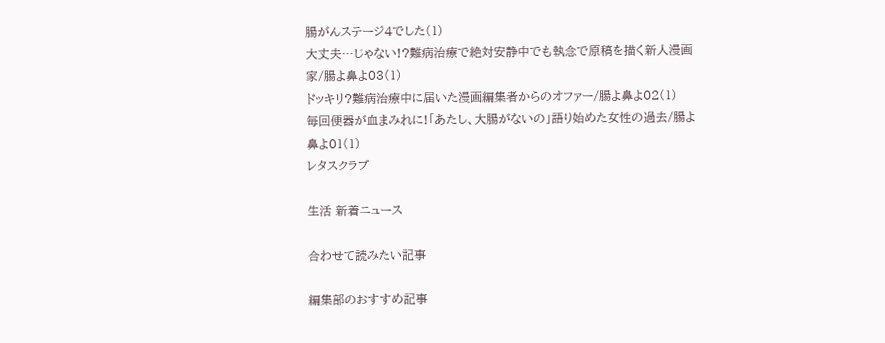腸がんステージ4でした(1)
大丈夫…じゃない!?難病治療で絶対安静中でも執念で原稿を描く新人漫画家/腸よ鼻よ03(1)
ドッキリ?難病治療中に届いた漫画編集者からのオファー/腸よ鼻よ02(1)
毎回便器が血まみれに!「あたし、大腸がないの」語り始めた女性の過去/腸よ鼻よ01(1)
レタスクラブ

生活 新着ニュース

合わせて読みたい記事

編集部のおすすめ記事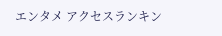エンタメ アクセスランキン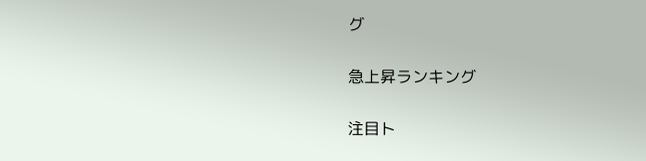グ

急上昇ランキング

注目ト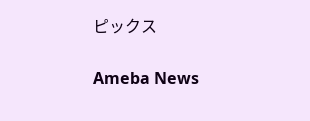ピックス

Ameba News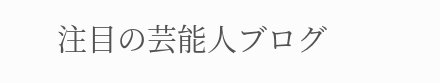注目の芸能人ブログ